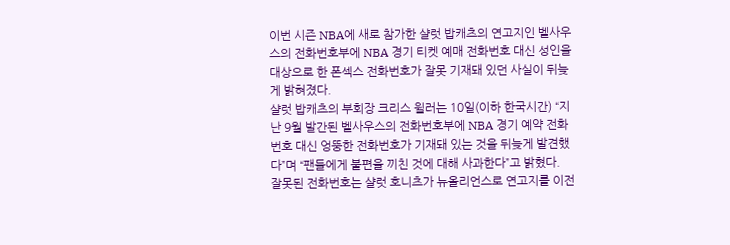이번 시즌 NBA에 새로 참가한 샬럿 밥캐츠의 연고지인 벨사우스의 전화번호부에 NBA 경기 티켓 예매 전화번호 대신 성인을 대상으로 한 폰섹스 전화번호가 잘못 기재돼 있던 사실이 뒤늦게 밝혀졌다.
샬럿 밥캐츠의 부회장 크리스 윌러는 10일(이하 한국시간) “지난 9월 발간된 벨사우스의 전화번호부에 NBA 경기 예약 전화번호 대신 엉뚱한 전화번호가 기재돼 있는 것을 뒤늦게 발견했다”며 “팬들에게 불편을 끼친 것에 대해 사과한다”고 밝혔다.
잘못된 전화번호는 샬럿 호니츠가 뉴올리언스로 연고지를 이전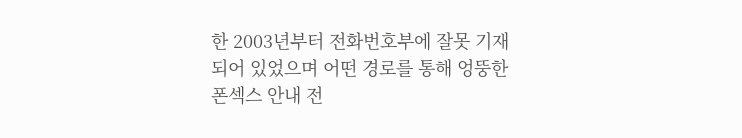한 2003년부터 전화번호부에 잘못 기재되어 있었으며 어떤 경로를 통해 엉뚱한 폰섹스 안내 전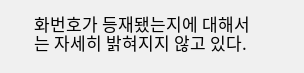화번호가 등재됐는지에 대해서는 자세히 밝혀지지 않고 있다.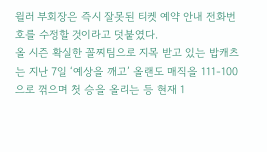윌러 부회장은 즉시 잘못된 티켓 예약 안내 전화번호를 수정할 것이라고 덧붙였다.
올 시즌 확실한 꼴찌팀으로 지목 받고 있는 밥캐츠는 지난 7일 ‘예상을 깨고’ 올랜도 매직을 111-100으로 꺾으며 첫 승을 올리는 등 현재 1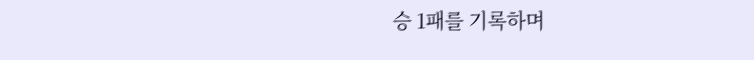승 1패를 기록하며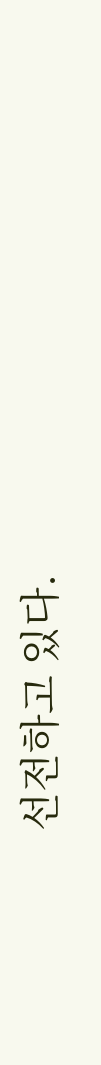선전하고 있다.